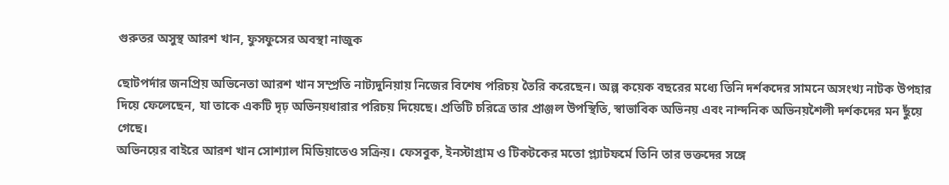গুরুতর অসুস্থ আরশ খান, ফুসফুসের অবস্থা নাজুক

ছোটপর্দার জনপ্রিয় অভিনেতা আরশ খান সম্প্রতি নাট্যদুনিয়ায় নিজের বিশেষ পরিচয় তৈরি করেছেন। অল্প কয়েক বছরের মধ্যে তিনি দর্শকদের সামনে অসংখ্য নাটক উপহার দিয়ে ফেলেছেন, যা তাকে একটি দৃঢ় অভিনয়ধারার পরিচয় দিয়েছে। প্রতিটি চরিত্রে তার প্রাঞ্জল উপস্থিতি, স্বাভাবিক অভিনয় এবং নান্দনিক অভিনয়শৈলী দর্শকদের মন ছুঁয়ে গেছে।
অভিনয়ের বাইরে আরশ খান সোশ্যাল মিডিয়াতেও সক্রিয়। ফেসবুক, ইনস্টাগ্রাম ও টিকটকের মতো প্ল্যাটফর্মে তিনি তার ভক্তদের সঙ্গে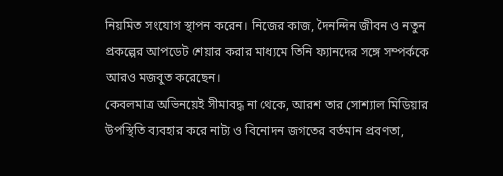নিয়মিত সংযোগ স্থাপন করেন। নিজের কাজ, দৈনন্দিন জীবন ও নতুন প্রকল্পের আপডেট শেয়ার করার মাধ্যমে তিনি ফ্যানদের সঙ্গে সম্পর্ককে আরও মজবুত করেছেন।
কেবলমাত্র অভিনয়েই সীমাবদ্ধ না থেকে, আরশ তার সোশ্যাল মিডিয়ার উপস্থিতি ব্যবহার করে নাট্য ও বিনোদন জগতের বর্তমান প্রবণতা,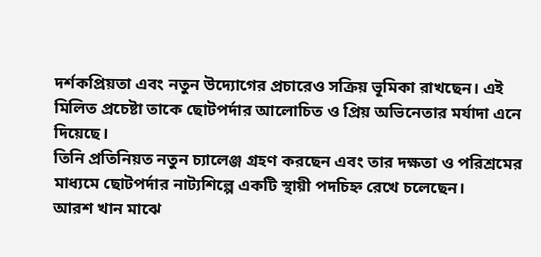দর্শকপ্রিয়তা এবং নতুন উদ্যোগের প্রচারেও সক্রিয় ভূমিকা রাখছেন। এই মিলিত প্রচেষ্টা তাকে ছোটপর্দার আলোচিত ও প্রিয় অভিনেতার মর্যাদা এনে দিয়েছে।
তিনি প্রতিনিয়ত নতুন চ্যালেঞ্জ গ্রহণ করছেন এবং তার দক্ষতা ও পরিশ্রমের মাধ্যমে ছোটপর্দার নাট্যশিল্পে একটি স্থায়ী পদচিহ্ন রেখে চলেছেন।
আরশ খান মাঝে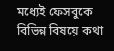মধ্যেই ফেসবুকে বিভিন্ন বিষয়ে কথা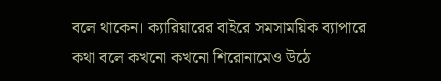বলে থাকেন। ক্যারিয়ারের বাইরে সমসাময়িক ব্যাপারে কথা বলে কখনো কখনো শিরোনামেও উঠে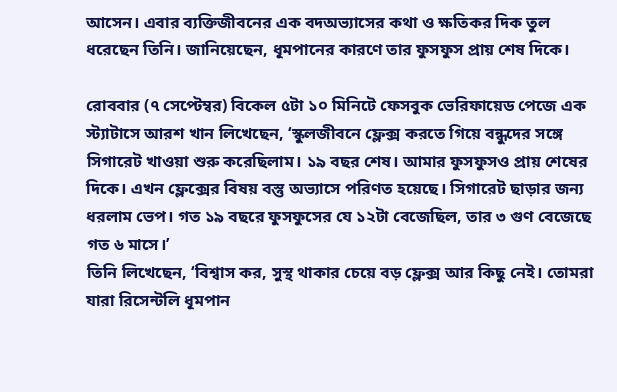আসেন। এবার ব্যক্তিজীবনের এক বদঅভ্যাসের কথা ও ক্ষতিকর দিক তুল ধরেছেন তিনি। জানিয়েছেন, ধূমপানের কারণে তার ফুসফুস প্রায় শেষ দিকে।

রোববার (৭ সেপ্টেম্বর) বিকেল ৫টা ১০ মিনিটে ফেসবুক ভেরিফায়েড পেজে এক স্ট্যাটাসে আরশ খান লিখেছেন, ‘স্কুলজীবনে ফ্লেক্স করতে গিয়ে বন্ধুদের সঙ্গে সিগারেট খাওয়া শুরু করেছিলাম। ১৯ বছর শেষ। আমার ফুসফুসও প্রায় শেষের দিকে। এখন ফ্লেক্সের বিষয় বস্তু অভ্যাসে পরিণত হয়েছে। সিগারেট ছাড়ার জন্য ধরলাম ভেপ। গত ১৯ বছরে ফুসফুসের যে ১২টা বেজেছিল, তার ৩ গুণ বেজেছে গত ৬ মাসে।’
তিনি লিখেছেন, ‘বিশ্বাস কর, সুস্থ থাকার চেয়ে বড় ফ্লেক্স আর কিছু নেই। তোমরা যারা রিসেন্টলি ধূমপান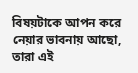বিষয়টাকে আপন করে নেয়ার ভাবনায় আছো, তারা এই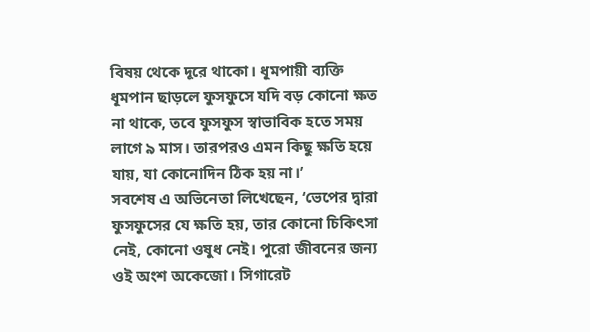বিষয় থেকে দূরে থাকো। ধূমপায়ী ব্যক্তি ধূমপান ছাড়লে ফুসফুসে যদি বড় কোনো ক্ষত না থাকে, তবে ফুসফুস স্বাভাবিক হতে সময় লাগে ৯ মাস। তারপরও এমন কিছু ক্ষতি হয়ে যায়, যা কোনোদিন ঠিক হয় না।’
সবশেষ এ অভিনেতা লিখেছেন, ‘ভেপের দ্বারা ফুসফুসের যে ক্ষতি হয়, তার কোনো চিকিৎসা নেই, কোনো ওষুধ নেই। পুরো জীবনের জন্য ওই অংশ অকেজো। সিগারেট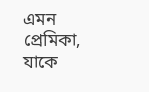এমন প্রেমিকা, যাকে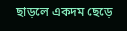ছাড়লে একদম ছেড়ে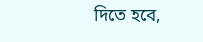দিতে হবে,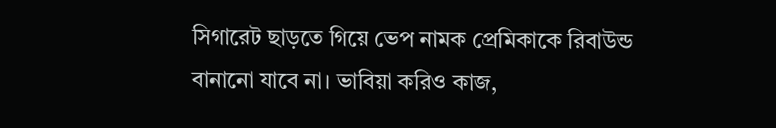সিগারেট ছাড়তে গিয়ে ভেপ নামক প্রেমিকাকে রিবাউন্ড বানানো যাবে না। ভাবিয়া করিও কাজ,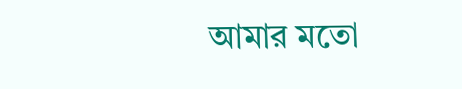আমার মতো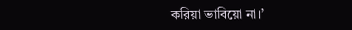করিয়া ভাবিয়ো না।’